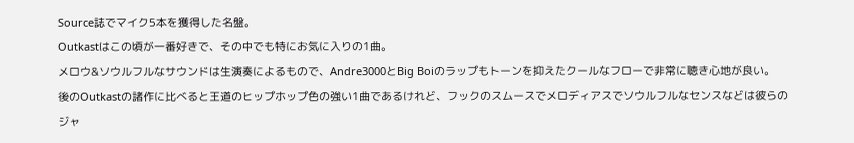Source誌でマイク5本を獲得した名盤。
Outkastはこの頃が一番好きで、その中でも特にお気に入りの1曲。
メロウ&ソウルフルなサウンドは生演奏によるもので、Andre3000とBig Boiのラップもトーンを抑えたクールなフローで非常に聴き心地が良い。
後のOutkastの諸作に比べると王道のヒップホップ色の強い1曲であるけれど、フックのスムースでメロディアスでソウルフルなセンスなどは彼らのジャ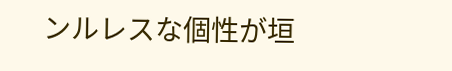ンルレスな個性が垣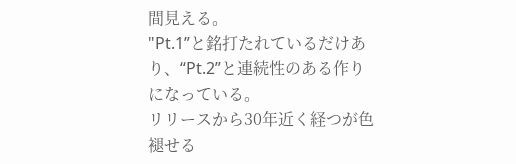間見える。
"Pt.1”と銘打たれているだけあり、“Pt.2”と連続性のある作りになっている。
リリースから30年近く経つが色褪せる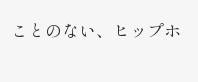ことのない、ヒップホ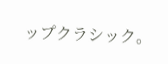ップクラシック。